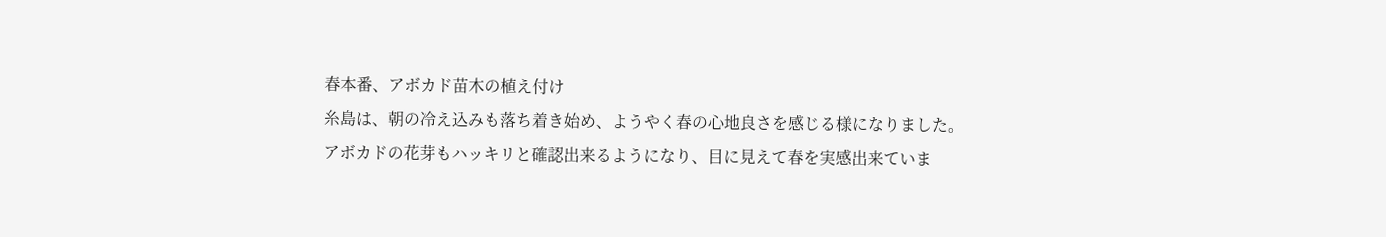春本番、アボカド苗木の植え付け
糸島は、朝の冷え込みも落ち着き始め、ようやく春の心地良さを感じる様になりました。
アボカドの花芽もハッキリと確認出来るようになり、目に見えて春を実感出来ていま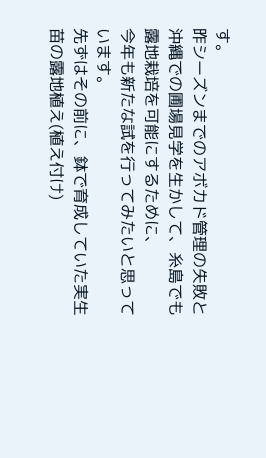す。
昨シーズンまでのアボカド管理の失敗と沖縄での圃場見学を生かして、糸島でも露地栽培を可能にするために、
今年も新たな試を行ってみたいと思っています。
先ずはその前に、鉢で育成していた実生苗の露地植え(植え付け)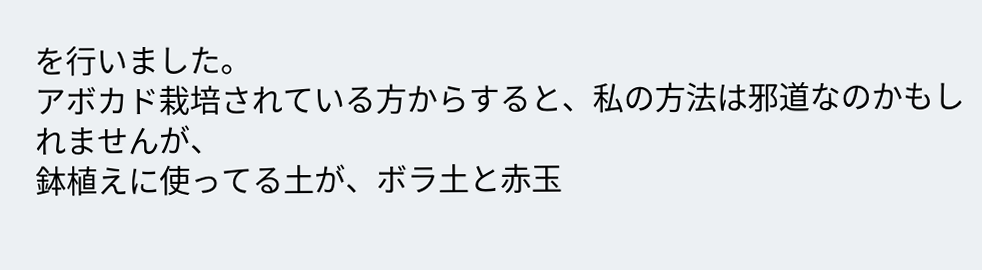を行いました。
アボカド栽培されている方からすると、私の方法は邪道なのかもしれませんが、
鉢植えに使ってる土が、ボラ土と赤玉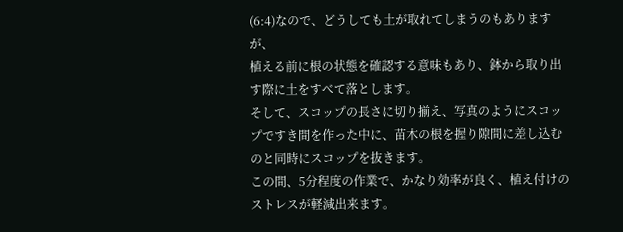(6:4)なので、どうしても土が取れてしまうのもありますが、
植える前に根の状態を確認する意味もあり、鉢から取り出す際に土をすべて落とします。
そして、スコップの長さに切り揃え、写真のようにスコップですき間を作った中に、苗木の根を握り隙間に差し込むのと同時にスコップを抜きます。
この間、5分程度の作業で、かなり効率が良く、植え付けのストレスが軽減出来ます。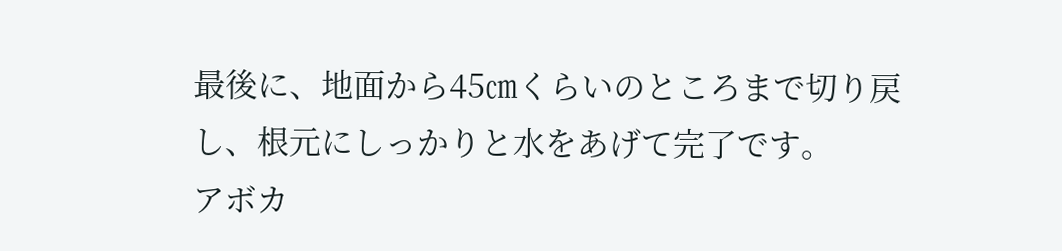最後に、地面から45㎝くらいのところまで切り戻し、根元にしっかりと水をあげて完了です。
アボカ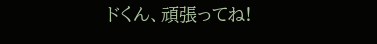ドくん、頑張ってね!